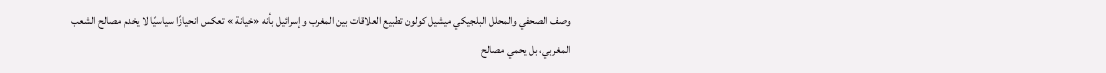وصف الصحفي والمحلل البلجيكي ميشيل كولون تطبيع العلاقات بين المغرب وإسرائيل بأنه «خيانة » تعكس انحيازًا سياسيًا لا يخدم مصالح الشعب المغربي، بل يحمي مصالح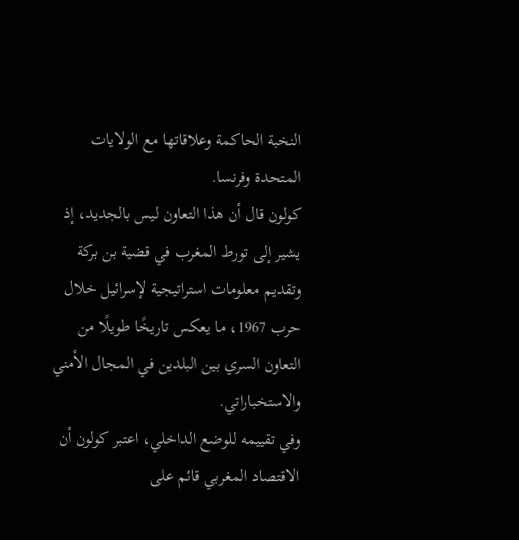النخبة الحاكمة وعلاقاتها مع الولايات المتحدة وفرنسا.
كولون قال أن هذا التعاون ليس بالجديد، إذ يشير إلى تورط المغرب في قضية بن بركة وتقديم معلومات استراتيجية لإسرائيل خلال حرب 1967، ما يعكس تاريخًا طويلًا من التعاون السري بين البلدين في المجال الأمني والاستخباراتي.
وفي تقييمه للوضع الداخلي، اعتبر كولون أن الاقتصاد المغربي قائم على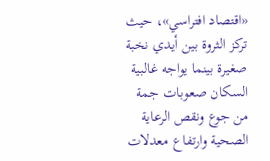«اقتصاد افتراسي»، حيث تركز الثروة بين أيدي نخبة صغيرة بينما يواجه غالبية السكان صعوبات جمة من جوع ونقص الرعاية الصحية وارتفاع معدلات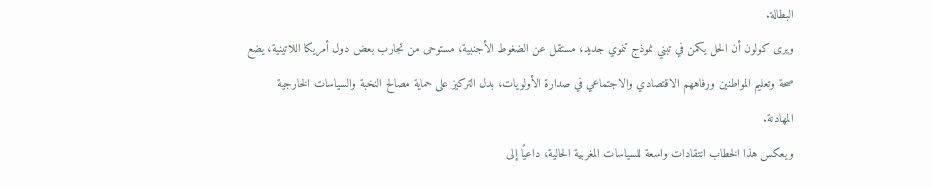البطالة.
ويرى كولون أن الحل يكمن في تبني نموذج تنموي جديد، مستقل عن الضغوط الأجنبية، مستوحى من تجارب بعض دول أمريكا اللاتينية، يضع صحة وتعليم المواطنين ورفاههم الاقتصادي والاجتماعي في صدارة الأولويات، بدل التركيز على حماية مصالح النخبة والسياسات الخارجية المهادنة.
ويعكس هذا الخطاب انتقادات واسعة للسياسات المغربية الحالية، داعيًا إلى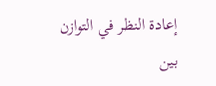إعادة النظر في التوازن بين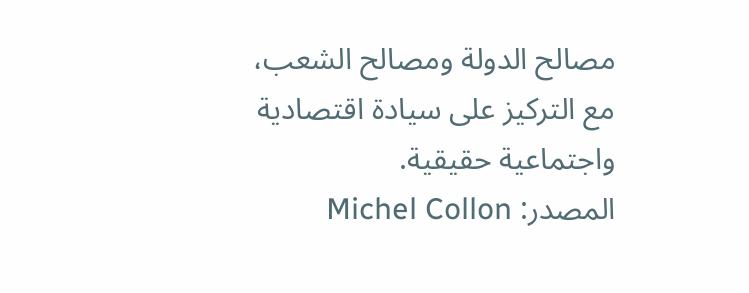مصالح الدولة ومصالح الشعب، مع التركيز على سيادة اقتصادية واجتماعية حقيقية.
المصدر: Michel Collon